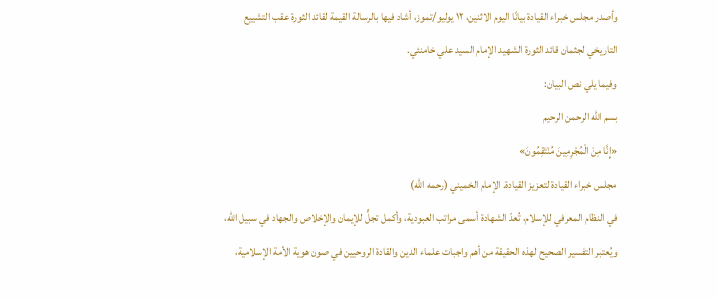وأصدر مجلس خبراء القيادة بيانًا اليوم الاثنين، ١٢ يوليو/تموز، أشاد فيها بالرسالة القيمة لقائد الثورة عقب التشييع التاريخي لجثمان قائد الثورة الشهيد الإمام السيد علي خامنئي.
وفيما يلي نص البيان:
بسم الله الرحمن الرحيم
«إِنَّا مِنَ الْمُجْرِمِينَ مُنْتَقِمُونَ»
مجلس خبراء القيادة لتعزيز القيادة. الإمام الخميني (رحمه الله)
في النظام المعرفي للإسلام، تُعدّ الشهادة أسمى مراتب العبودية، وأكمل تجلٍّ للإيمان والإخلاص والجهاد في سبيل الله، ويُعتبر التفسير الصحيح لهذه الحقيقة من أهم واجبات علماء الدين والقادة الروحيين في صون هوية الأمة الإسلامية،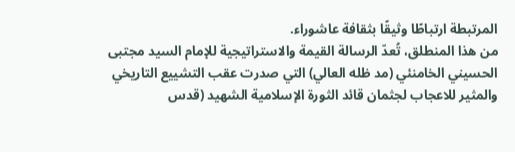المرتبطة ارتباطًا وثيقًا بثقافة عاشوراء.
من هذا المنطلق، تُعدّ الرسالة القيمة والاستراتيجية للإمام السيد مجتبى الحسيني الخامنئي (مد ظله العالي) التي صدرت عقب التشييع التاريخي والمثير للاعجاب لجثمان قائد الثورة الإسلامية الشهيد (قدس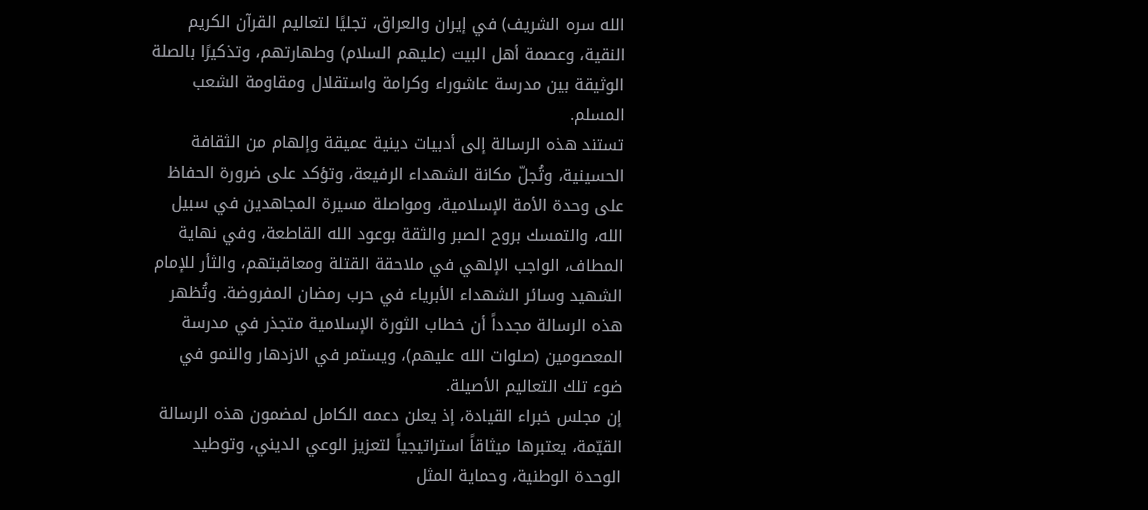الله سره الشريف) في إيران والعراق، تجليًا لتعاليم القرآن الكريم النقية، وعصمة أهل البيت (عليهم السلام) وطهارتهم، وتذكيرًا بالصلة الوثيقة بين مدرسة عاشوراء وكرامة واستقلال ومقاومة الشعب المسلم.
تستند هذه الرسالة إلى أدبيات دينية عميقة وإلهام من الثقافة الحسينية، وتُجلّ مكانة الشهداء الرفيعة، وتؤكد على ضرورة الحفاظ على وحدة الأمة الإسلامية، ومواصلة مسيرة المجاهدين في سبيل الله، والتمسك بروح الصبر والثقة بوعود الله القاطعة، وفي نهاية المطاف، الواجب الإلهي في ملاحقة القتلة ومعاقبتهم، والثأر للإمام الشهيد وسائر الشهداء الأبرياء في حرب رمضان المفروضة. وتُظهر هذه الرسالة مجدداً أن خطاب الثورة الإسلامية متجذر في مدرسة المعصومين (صلوات الله عليهم)، ويستمر في الازدهار والنمو في ضوء تلك التعاليم الأصيلة.
إن مجلس خبراء القيادة، إذ يعلن دعمه الكامل لمضمون هذه الرسالة القيّمة، يعتبرها ميثاقاً استراتيجياً لتعزيز الوعي الديني، وتوطيد الوحدة الوطنية، وحماية المثل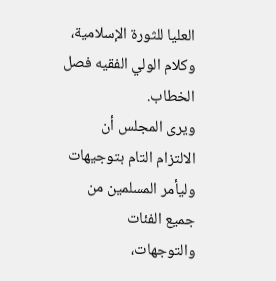العليا للثورة الإسلامية، وكلام الولي الفقيه فصل الخطاب.
ويرى المجلس أن الالتزام التام بتوجيهات وليأمر المسلمين من جميع الفئات والتوجهات،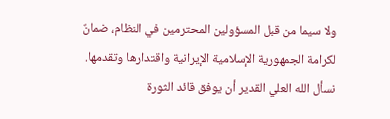ولا سيما من قبل المسؤولين المحترمين في النظام، ضمانٌ لكرامة الجمهورية الإسلامية الإيرانية واقتدارها وتقدمها.
نسأل الله العلي القدير أن يوفق قائد الثورة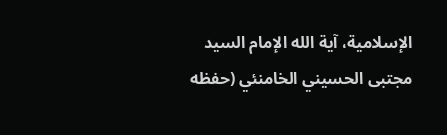الإسلامية، آية الله الإمام السيد مجتبى الحسيني الخامنئي (حفظه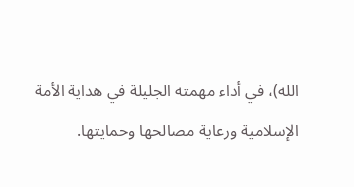الله)، في أداء مهمته الجليلة في هداية الأمة الإسلامية ورعاية مصالحها وحمايتها.